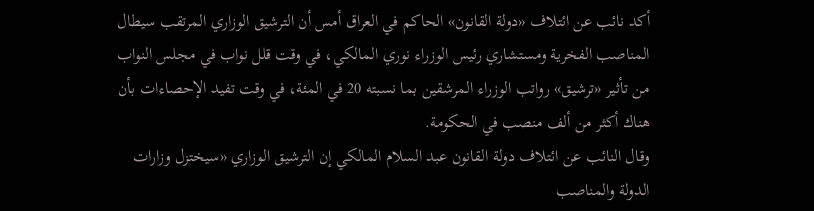أكد نائب عن ائتلاف «دولة القانون» الحاكم في العراق أمس أن الترشيق الوزاري المرتقب سيطال المناصب الفخرية ومستشاري رئيس الوزراء نوري المالكي، في وقت قلل نواب في مجلس النواب من تأثير «ترشيق» رواتب الوزراء المرشقين بما نسبته 20 في المئة، في وقت تفيد الإحصاءات بأن هناك أكثر من ألف منصب في الحكومة.
وقال النائب عن ائتلاف دولة القانون عبد السلام المالكي إن الترشيق الوزاري «سيختزل وزارات الدولة والمناصب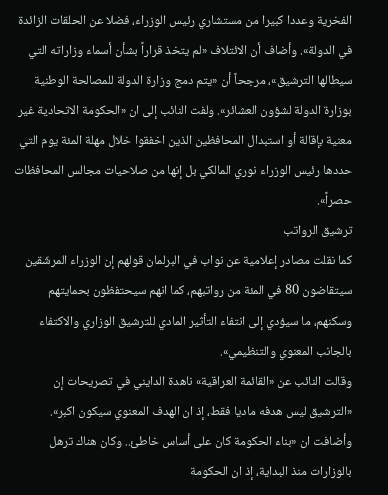الفخرية وعددا كبيرا من مستشاري رئيس الوزراء، فضلا عن الحلقات الزائدة في الدولة». وأضاف أن الائتلاف «لم يتخذ قراراً بشأن أسماء وزاراته التي سيطالها الترشيق»، مرجحاً أن «يتم دمج وزارة الدولة للمصالحة الوطنية بوزارة الدولة لشؤون العشائر». ولفت النائب إلى ان «الحكومة الاتحادية غير معنية بإقالة أو استبدال المحافظين الذين اخفقوا خلال مهلة المئة يوم التي حددها رئيس الوزراء نوري المالكي بل إنها من صلاحيات مجالس المحافظات حصراً».
ترشيق الرواتب
كما نقلت مصادر إعلامية عن نواب في البرلمان قولهم إن الوزراء المرشّقين سيتقاضون 80 في المئة من رواتبهم، كما انهم سيحتفظون بحمايتهم وسكنهم، ما سيؤدي إلى انتفاء التأثير المادي للترشيق الوزاري والاكتفاء بالجانب المعنوي والتنظيمي».
وقالت النائب عن «القائمة العراقية» ناهدة الدايني في تصريحات إن «الترشيق ليس هدفه ماديا فقط، إذ ان الهدف المعنوي سيكون اكبر». وأضافت ان «بناء الحكومة كان على أساس خاطئ.. وكان هناك ترهل بالوزارات منذ البداية، إذ ان الحكومة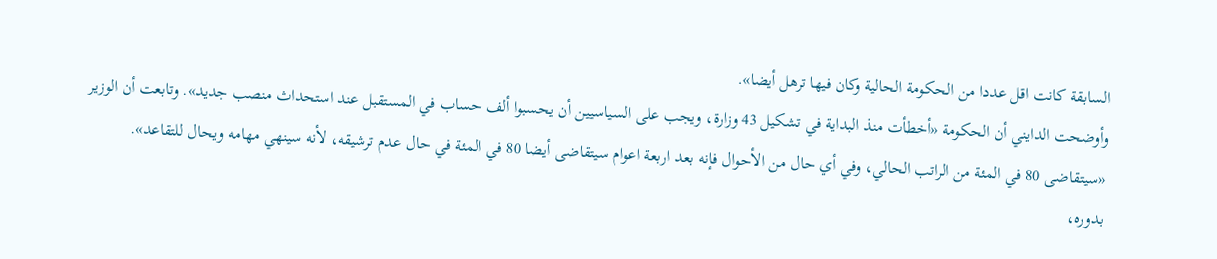السابقة كانت اقل عددا من الحكومة الحالية وكان فيها ترهل أيضا».
وأوضحت الدايني أن الحكومة «أخطأت منذ البداية في تشكيل 43 وزارة، ويجب على السياسيين أن يحسبوا ألف حساب في المستقبل عند استحداث منصب جديد». وتابعت أن الوزير «سيتقاضى 80 في المئة من الراتب الحالي، وفي أي حال من الأحوال فإنه بعد اربعة اعوام سيتقاضى أيضا 80 في المئة في حال عدم ترشيقه، لأنه سينهي مهامه ويحال للتقاعد».
بدوره،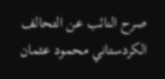صرح النائب عن التحالف الكردستاني محمود عثمان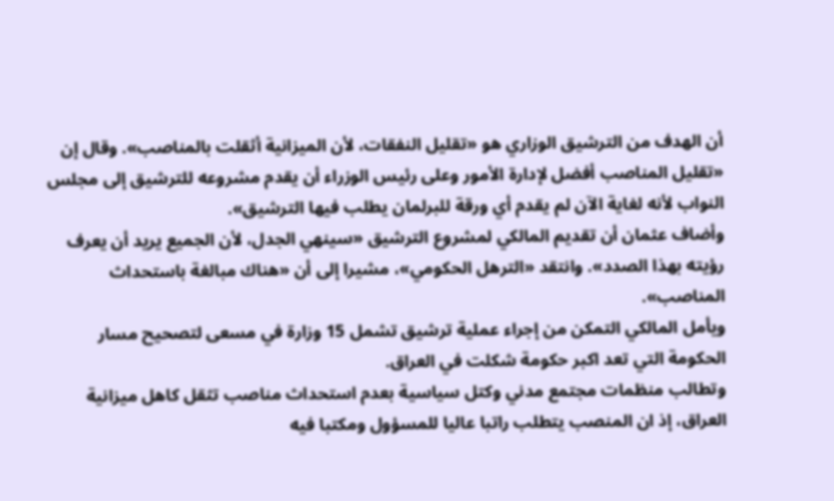أن الهدف من الترشيق الوزاري هو «تقليل النفقات، لأن الميزانية أثقلت بالمناصب». وقال إن «تقليل المناصب أفضل لإدارة الأمور وعلى رئيس الوزراء أن يقدم مشروعه للترشيق إلى مجلس النواب لأنه لغاية الآن لم يقدم أي ورقة للبرلمان يطلب فيها الترشيق».
وأضاف عثمان أن تقديم المالكي لمشروع الترشيق «سينهي الجدل، لأن الجميع يريد أن يعرف رؤيته بهذا الصدد». وانتقد «الترهل الحكومي»، مشيرا إلى أن «هناك مبالغة باستحداث المناصب».
ويأمل المالكي التمكن من إجراء عملية ترشيق تشمل 15 وزارة في مسعى لتصحيح مسار الحكومة التي تعد اكبر حكومة شكلت في العراق.
وتطالب منظمات مجتمع مدني وكتل سياسية بعدم استحداث مناصب تثقل كاهل ميزانية العراق، إذ ان المنصب يتطلب راتبا عاليا للمسؤول ومكتبا فيه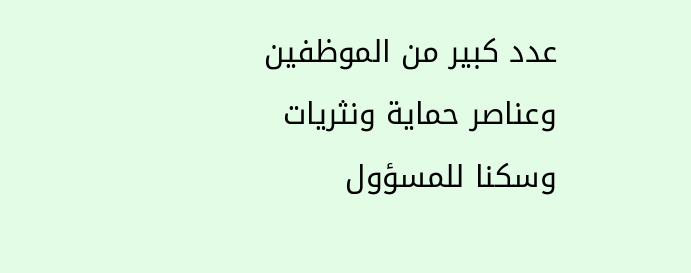عدد كبير من الموظفين وعناصر حماية ونثريات وسكنا للمسؤول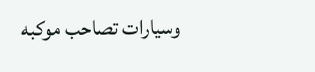وسيارات تصاحب موكبه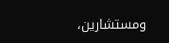ومستشارين،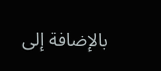بالإضافة إلى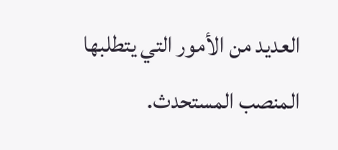العديد من الأمور التي يتطلبها المنصب المستحدث.